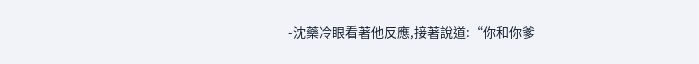-沈藥冷眼看著他反應,接著說道:“你和你爹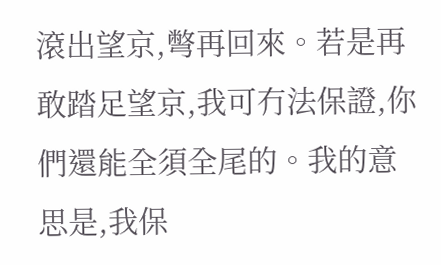滾出望京,彆再回來。若是再敢踏足望京,我可冇法保證,你們還能全須全尾的。我的意思是,我保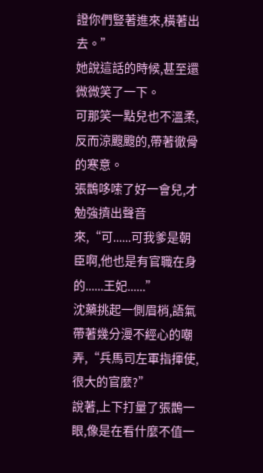證你們豎著進來,橫著出去。”
她說這話的時候,甚至還微微笑了一下。
可那笑一點兒也不溫柔,反而涼颼颼的,帶著徹骨的寒意。
張鵲哆嗦了好一會兒,才勉強擠出聲音來,“可......可我爹是朝臣啊,他也是有官職在身的......王妃......”
沈藥挑起一側眉梢,語氣帶著幾分漫不經心的嘲弄,“兵馬司左軍指揮使,很大的官麼?”
說著,上下打量了張鵲一眼,像是在看什麼不值一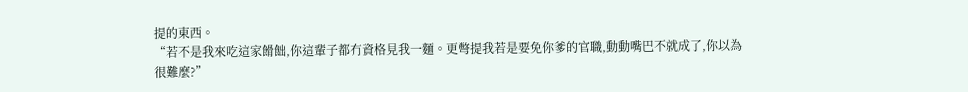提的東西。
“若不是我來吃這家餶飿,你這輩子都冇資格見我一麵。更彆提我若是要免你爹的官職,動動嘴巴不就成了,你以為很難麼?”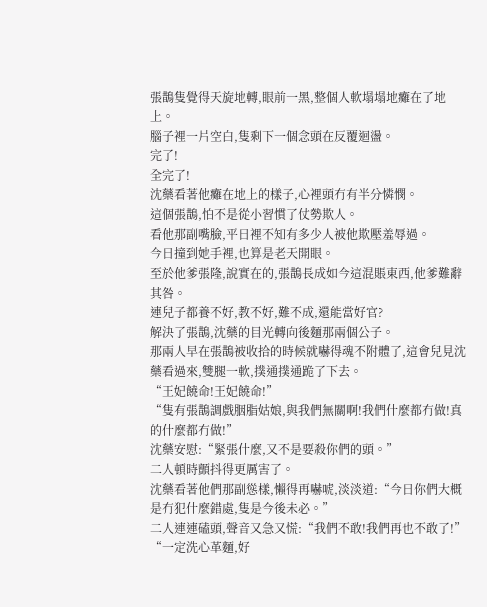張鵲隻覺得天旋地轉,眼前一黑,整個人軟塌塌地癱在了地上。
腦子裡一片空白,隻剩下一個念頭在反覆迴盪。
完了!
全完了!
沈藥看著他癱在地上的樣子,心裡頭冇有半分憐憫。
這個張鵲,怕不是從小習慣了仗勢欺人。
看他那副嘴臉,平日裡不知有多少人被他欺壓羞辱過。
今日撞到她手裡,也算是老天開眼。
至於他爹張隆,說實在的,張鵲長成如今這混賬東西,他爹難辭其咎。
連兒子都養不好,教不好,難不成,還能當好官?
解決了張鵲,沈藥的目光轉向後麵那兩個公子。
那兩人早在張鵲被收拾的時候就嚇得魂不附體了,這會兒見沈藥看過來,雙腿一軟,撲通撲通跪了下去。
“王妃饒命!王妃饒命!”
“隻有張鵲調戲胭脂姑娘,與我們無關啊!我們什麼都冇做!真的什麼都冇做!”
沈藥安慰:“緊張什麼,又不是要殺你們的頭。”
二人頓時顫抖得更厲害了。
沈藥看著他們那副慫樣,懶得再嚇唬,淡淡道:“今日你們大概是冇犯什麼錯處,隻是今後未必。”
二人連連磕頭,聲音又急又慌:“我們不敢!我們再也不敢了!”
“一定洗心革麵,好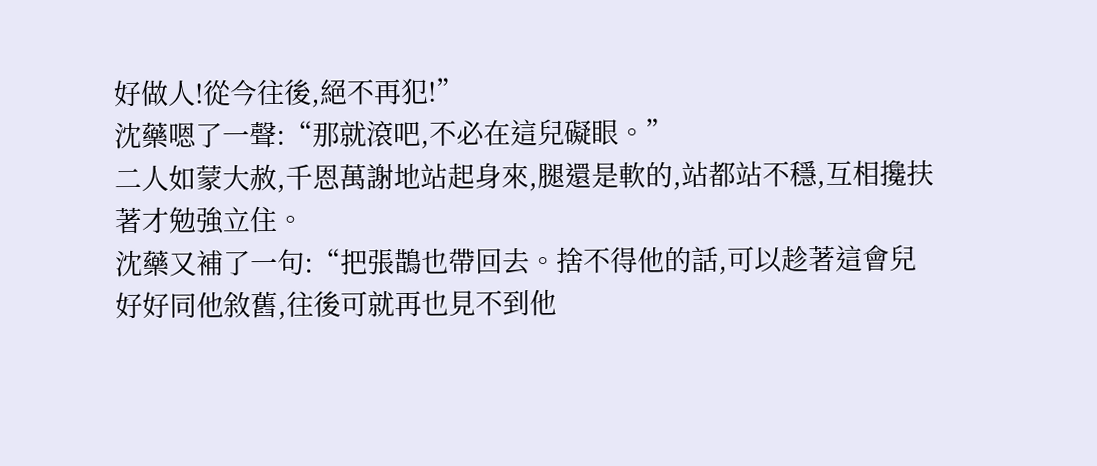好做人!從今往後,絕不再犯!”
沈藥嗯了一聲:“那就滾吧,不必在這兒礙眼。”
二人如蒙大赦,千恩萬謝地站起身來,腿還是軟的,站都站不穩,互相攙扶著才勉強立住。
沈藥又補了一句:“把張鵲也帶回去。捨不得他的話,可以趁著這會兒好好同他敘舊,往後可就再也見不到他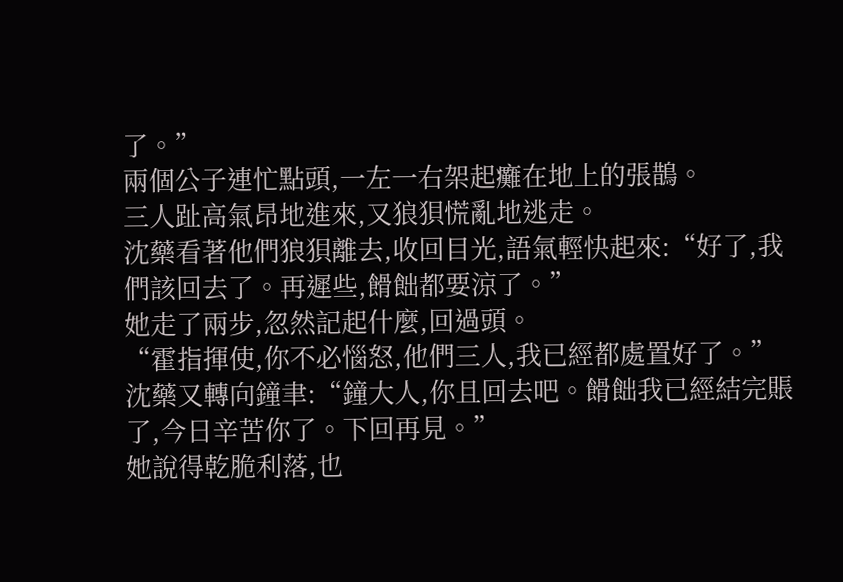了。”
兩個公子連忙點頭,一左一右架起癱在地上的張鵲。
三人趾高氣昂地進來,又狼狽慌亂地逃走。
沈藥看著他們狼狽離去,收回目光,語氣輕快起來:“好了,我們該回去了。再遲些,餶飿都要涼了。”
她走了兩步,忽然記起什麼,回過頭。
“霍指揮使,你不必惱怒,他們三人,我已經都處置好了。”
沈藥又轉向鐘聿:“鐘大人,你且回去吧。餶飿我已經結完賬了,今日辛苦你了。下回再見。”
她說得乾脆利落,也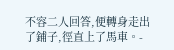不容二人回答,便轉身走出了鋪子,徑直上了馬車。-